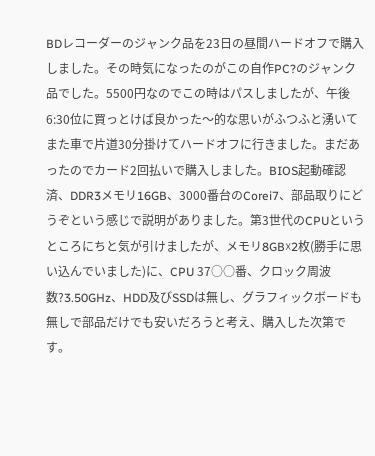BDレコーダーのジャンク品を23日の昼間ハードオフで購入しました。その時気になったのがこの自作PC?のジャンク品でした。5500円なのでこの時はパスしましたが、午後6:30位に買っとけば良かった〜的な思いがふつふと湧いてまた車で片道30分掛けてハードオフに行きました。まだあったのでカード2回払いで購入しました。BIOS起動確認済、DDR3メモリ16GB、3000番台のCorei7、部品取りにどうぞという感じで説明がありました。第3世代のCPUというところにちと気が引けましたが、メモリ8GB☓2枚(勝手に思い込んでいました)に、CPU 37○○番、クロック周波数?3.50GHz、HDD及びSSDは無し、グラフィックボードも無しで部品だけでも安いだろうと考え、購入した次第です。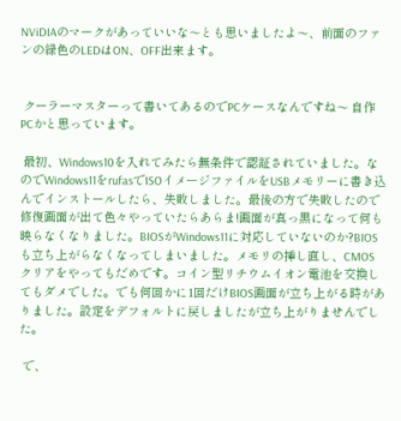NViDIAのマークがあっていいな〜とも思いましたよ〜、前面のファンの緑色のLEDはON、OFF出来ます。


 クーラーマスターって書いてあるのでPCケースなんですね〜 自作PCかと思っています。

 最初、Windows10を入れてみたら無条件で認証されていました。なのでWindows11をrufasでISOイメージファイルをUSBメモリーに書き込んでインストールしたら、失敗しました。最後の方で失敗したので修復画面が出て色々やっていたらあらま!画面が真っ黒になって何も映らなくなりました。BIOSがWindows11に対応していないのか?BIOSも立ち上がらなくなってしまいました。メモリの挿し直し、CMOSクリアをやってもだめです。コイン型リチウムイオン電池を交換してもダメでした。でも何回かに1回だけBIOS画面が立ち上がる時がありました。設定をデフォルトに戻しましたが立ち上がりませんでした。

 で、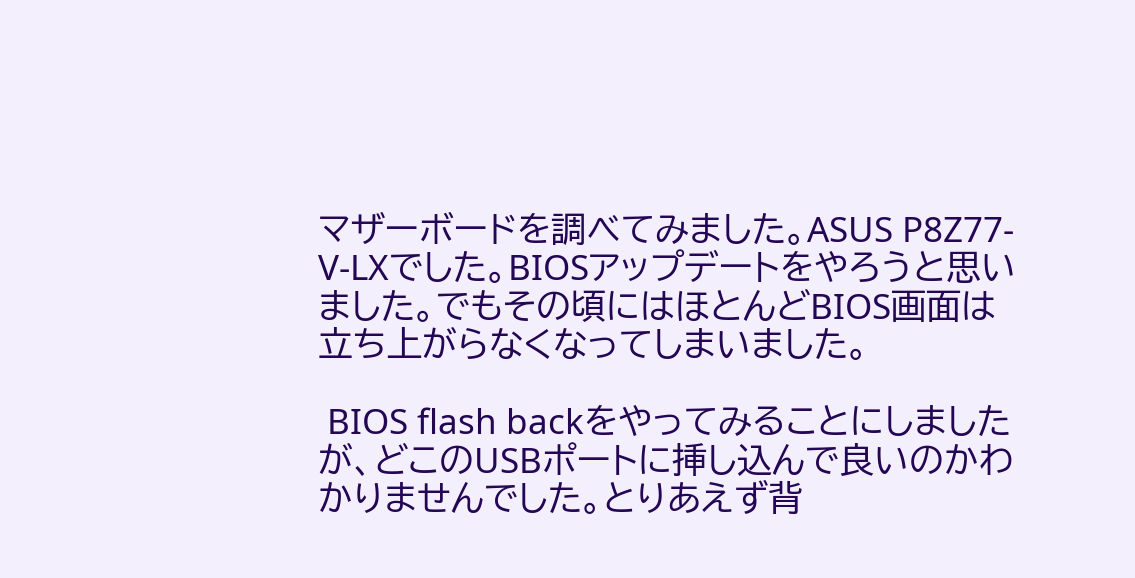マザーボードを調べてみました。ASUS P8Z77-V-LXでした。BIOSアップデートをやろうと思いました。でもその頃にはほとんどBIOS画面は立ち上がらなくなってしまいました。

 BIOS flash backをやってみることにしましたが、どこのUSBポートに挿し込んで良いのかわかりませんでした。とりあえず背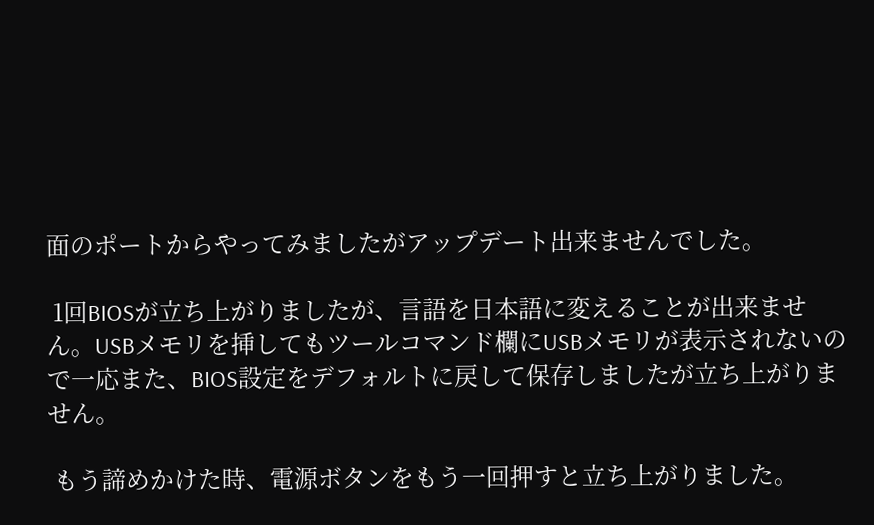面のポートからやってみましたがアップデート出来ませんでした。

 1回BIOSが立ち上がりましたが、言語を日本語に変えることが出来ません。USBメモリを挿してもツールコマンド欄にUSBメモリが表示されないので一応また、BIOS設定をデフォルトに戻して保存しましたが立ち上がりません。

 もう諦めかけた時、電源ボタンをもう一回押すと立ち上がりました。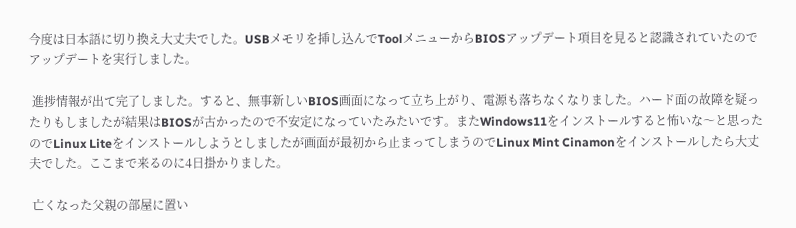今度は日本語に切り換え大丈夫でした。USBメモリを挿し込んでToolメニューからBIOSアップデート項目を見ると認識されていたのでアップデートを実行しました。

 進捗情報が出て完了しました。すると、無事新しいBIOS画面になって立ち上がり、電源も落ちなくなりました。ハード面の故障を疑ったりもしましたが結果はBIOSが古かったので不安定になっていたみたいです。またWindows11をインストールすると怖いな〜と思ったのでLinux Liteをインストールしようとしましたが画面が最初から止まってしまうのでLinux Mint Cinamonをインストールしたら大丈夫でした。ここまで来るのに4日掛かりました。

 亡くなった父親の部屋に置い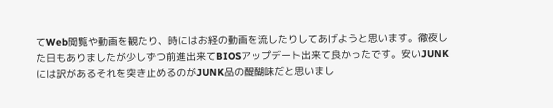てWeb閲覧や動画を観たり、時にはお経の動画を流したりしてあげようと思います。徹夜した日もありましたが少しずつ前進出来てBIOSアップデート出来て良かったです。安いJUNKには訳があるそれを突き止めるのがJUNK品の醍醐味だと思いまし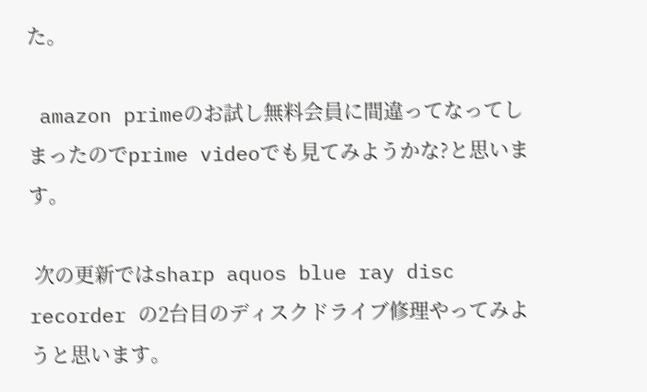た。

 amazon primeのお試し無料会員に間違ってなってしまったのでprime videoでも見てみようかな?と思います。

 次の更新ではsharp aquos blue ray disc recorder の2台目のディスクドライブ修理やってみようと思います。